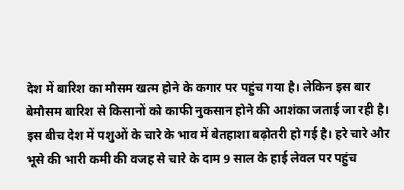देश में बारिश का मौसम खत्म होने के कगार पर पहुंच गया है। लेकिन इस बार बेमौसम बारिश से किसानों को काफी नुकसान होने की आशंका जताई जा रही है। इस बीच देश में पशुओं के चारे के भाव में बेतहाशा बढ़ोतरी हो गई है। हरे चारे और भूसे की भारी कमी की वजह से चारे के दाम 9 साल के हाई लेवल पर पहुंच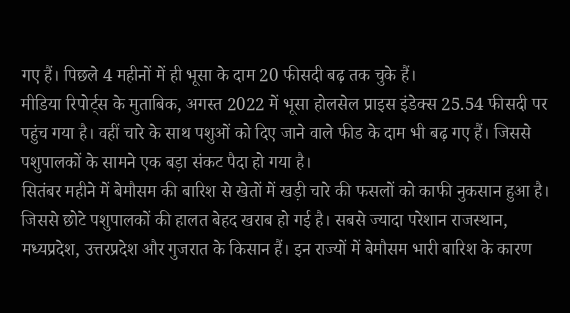गए हैं। पिछले 4 महीनों में ही भूसा के दाम 20 फीसदी बढ़ तक चुके हैं।
मीडिया रिपोर्ट्स के मुताबिक, अगस्त 2022 में भूसा होलसेल प्राइस इंडेक्स 25.54 फीसदी पर पहुंच गया है। वहीं चारे के साथ पशुओं को दिए जाने वाले फीड के दाम भी बढ़ गए हैं। जिससे पशुपालकों के सामने एक बड़ा संकट पैदा हो गया है।
सितंबर महीने में बेमौसम की बारिश से खेतों में खड़ी चारे की फसलों को काफी नुकसान हुआ है। जिससे छोटे पशुपालकों की हालत बेहद खराब हो गई है। सबसे ज्यादा परेशान राजस्थान, मध्यप्रदेश, उत्तरप्रदेश और गुजरात के किसान हैं। इन राज्यों में बेमौसम भारी बारिश के कारण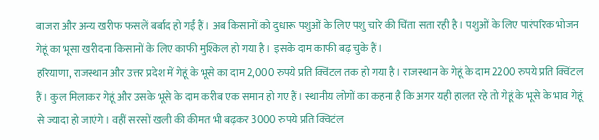बाजरा और अन्य खरीफ फसलें बर्बाद हो गईं हैं। अब किसानों को दुधारू पशुओं के लिए पशु चारे की चिंता सता रही है। पशुओं के लिए पारंपरिक भोजन गेहूं का भूसा खरीदना किसानों के लिए काफी मुश्किल हो गया है। इसके दाम काफी बढ़ चुके हैं।
हरियाणा, राजस्थान और उत्तर प्रदेश में गेहूं के भूसे का दाम 2,000 रुपये प्रति क्विंटल तक हो गया है। राजस्थान के गेहूं के दाम 2200 रुपये प्रति क्विंटल हैं। कुल मिलाकर गेहूं और उसके भूसे के दाम करीब एक समान हो गए हैं। स्थानीय लोगों का कहना है कि अगर यही हालत रहे तो गेहूं के भूसे के भाव गेहूं से ज्यादा हो जाएंगे। वहीं सरसों खली की कीमत भी बढ़कर 3000 रुपये प्रति क्विटंल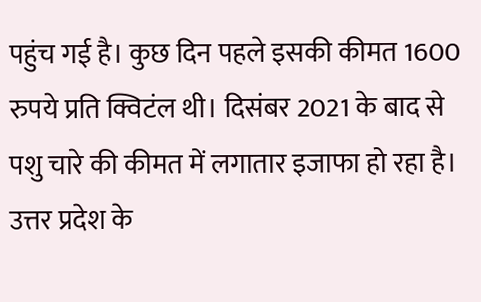पहुंच गई है। कुछ दिन पहले इसकी कीमत 1600 रुपये प्रति क्विटंल थी। दिसंबर 2021 के बाद से पशु चारे की कीमत में लगातार इजाफा हो रहा है।
उत्तर प्रदेश के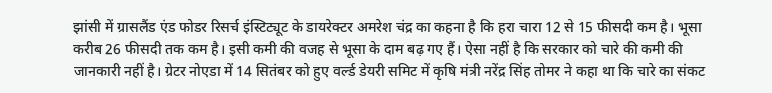झांसी में ग्रासलैंड एंड फोडर रिसर्च इंस्टिट्यूट के डायरेक्टर अमरेश चंद्र का कहना है कि हरा चारा 12 से 15 फीसदी कम है। भूसा करीब 26 फीसदी तक कम है। इसी कमी की वजह से भूसा के दाम बढ़ गए हैं। ऐसा नहीं है कि सरकार को चारे की कमी की जानकारी नहीं है। ग्रेटर नोएडा में 14 सितंबर को हुए वर्ल्ड डेयरी समिट में कृषि मंत्री नरेंद्र सिंह तोमर ने कहा था कि चारे का संकट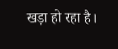खड़ा हो रहा है।